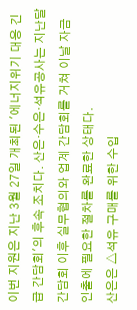이번 지원은 지난 3월 27일 개최된 '에너지위기 대응 긴급 간담회'의 후속 조치다. 산은·수은·석유공사는 지난달 간담회 이후 실무협의와 업계 간담회를 거쳐 이날 자금 인출에 필요한 절차를 완료한 상태다.
산은은 △석유 구매를 위한 수입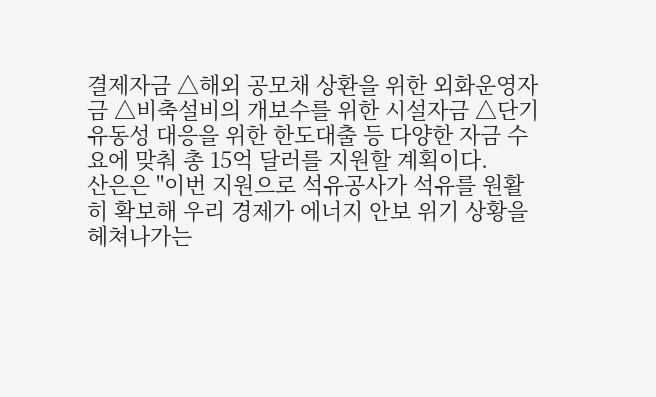결제자금 △해외 공모채 상환을 위한 외화운영자금 △비축설비의 개보수를 위한 시설자금 △단기유동성 대응을 위한 한도대출 등 다양한 자금 수요에 맞춰 총 15억 달러를 지원할 계획이다.
산은은 "이번 지원으로 석유공사가 석유를 원활히 확보해 우리 경제가 에너지 안보 위기 상황을 헤쳐나가는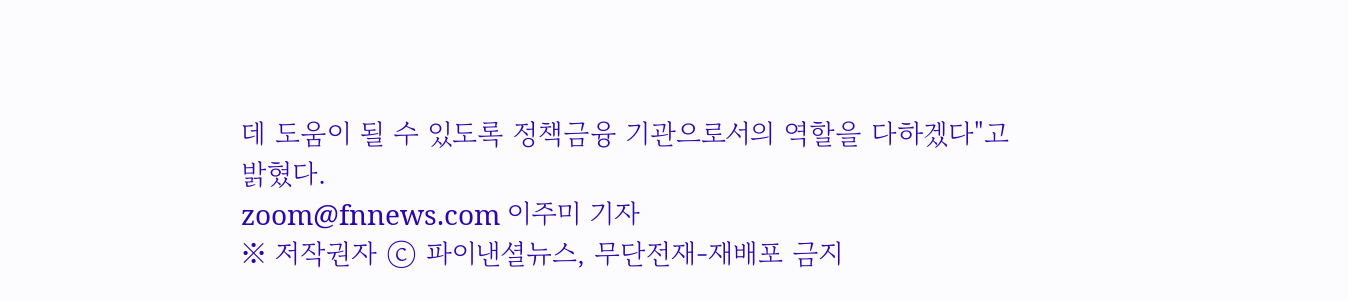데 도움이 될 수 있도록 정책금융 기관으로서의 역할을 다하겠다"고 밝혔다.
zoom@fnnews.com 이주미 기자
※ 저작권자 ⓒ 파이낸셜뉴스, 무단전재-재배포 금지